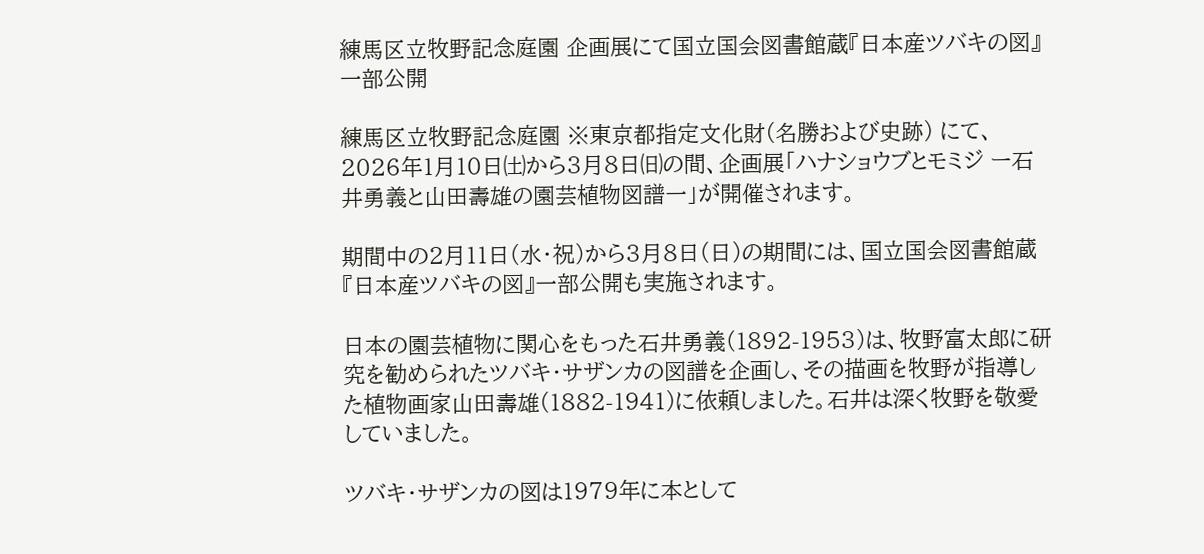練馬区立牧野記念庭園 企画展にて国立国会図書館蔵『日本産ツバキの図』一部公開

練馬区立牧野記念庭園 ※東京都指定文化財(名勝および史跡) にて、2026年1月10日㈯から3月8日㈰の間、企画展「ハナショウブとモミジ ー石井勇義と山田壽雄の園芸植物図譜一」が開催されます。

期間中の2月11日(水・祝)から3月8日(日)の期間には、国立国会図書館蔵『日本産ツバキの図』一部公開も実施されます。

日本の園芸植物に関心をもった石井勇義(1892-1953)は、牧野富太郎に研究を勧められたツバキ・サザンカの図譜を企画し、その描画を牧野が指導した植物画家山田壽雄(1882-1941)に依頼しました。石井は深く牧野を敬愛していました。

ツバキ・サザンカの図は1979年に本として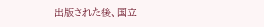出版された後、国立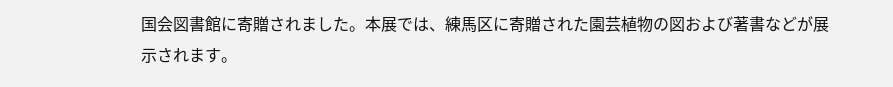国会図書館に寄贈されました。本展では、練馬区に寄贈された園芸植物の図および著書などが展示されます。